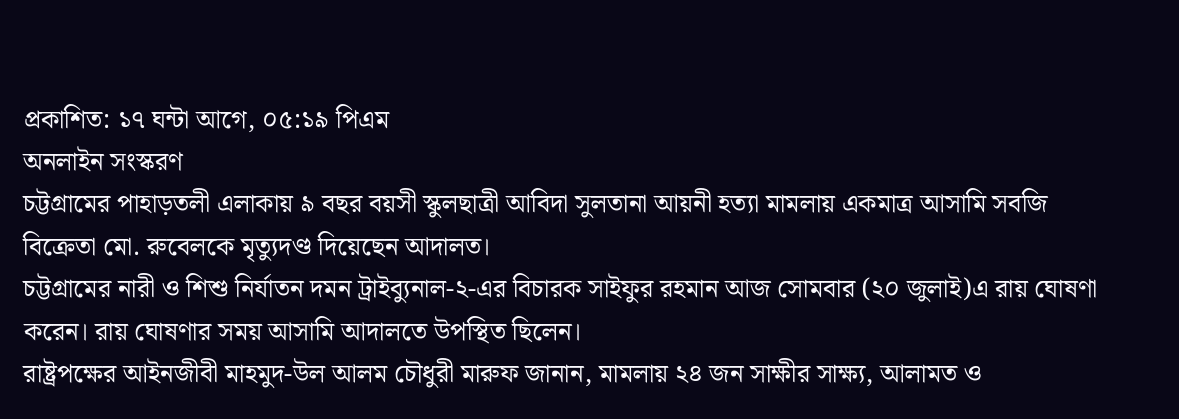প্রকাশিত: ১৭ ঘন্টা আগে, ০৫:১৯ পিএম
অনলাইন সংস্করণ
চট্টগ্রামের পাহাড়তলী এলাকায় ৯ বছর বয়সী স্কুলছাত্রী আবিদা সুলতানা আয়নী হত্যা মামলায় একমাত্র আসামি সবজি বিক্রেতা মো. রুবেলকে মৃত্যুদণ্ড দিয়েছেন আদালত।
চট্টগ্রামের নারী ও শিশু নির্যাতন দমন ট্রাইব্যুনাল-২-এর বিচারক সাইফুর রহমান আজ সোমবার (২০ জুলাই)এ রায় ঘোষণা করেন। রায় ঘোষণার সময় আসামি আদালতে উপস্থিত ছিলেন।
রাষ্ট্রপক্ষের আইনজীবী মাহমুদ-উল আলম চৌধুরী মারুফ জানান, মামলায় ২৪ জন সাক্ষীর সাক্ষ্য, আলামত ও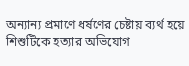অন্যান্য প্রমাণে ধর্ষণের চেষ্টায় ব্যর্থ হয়ে শিশুটিকে হত্যার অভিযোগ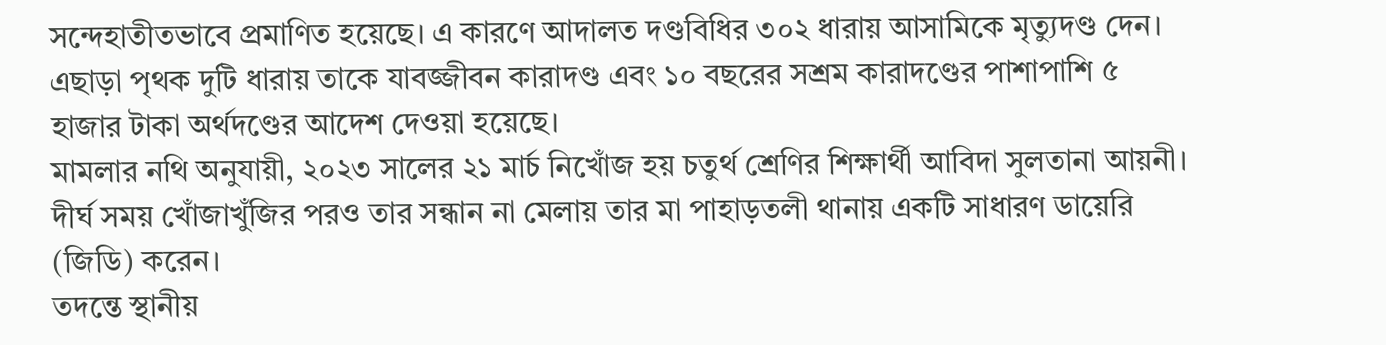সন্দেহাতীতভাবে প্রমাণিত হয়েছে। এ কারণে আদালত দণ্ডবিধির ৩০২ ধারায় আসামিকে মৃত্যুদণ্ড দেন। এছাড়া পৃথক দুটি ধারায় তাকে যাবজ্জীবন কারাদণ্ড এবং ১০ বছরের সশ্রম কারাদণ্ডের পাশাপাশি ৫ হাজার টাকা অর্থদণ্ডের আদেশ দেওয়া হয়েছে।
মামলার নথি অনুযায়ী, ২০২৩ সালের ২১ মার্চ নিখোঁজ হয় চতুর্থ শ্রেণির শিক্ষার্থী আবিদা সুলতানা আয়নী। দীর্ঘ সময় খোঁজাখুঁজির পরও তার সন্ধান না মেলায় তার মা পাহাড়তলী থানায় একটি সাধারণ ডায়েরি (জিডি) করেন।
তদন্তে স্থানীয়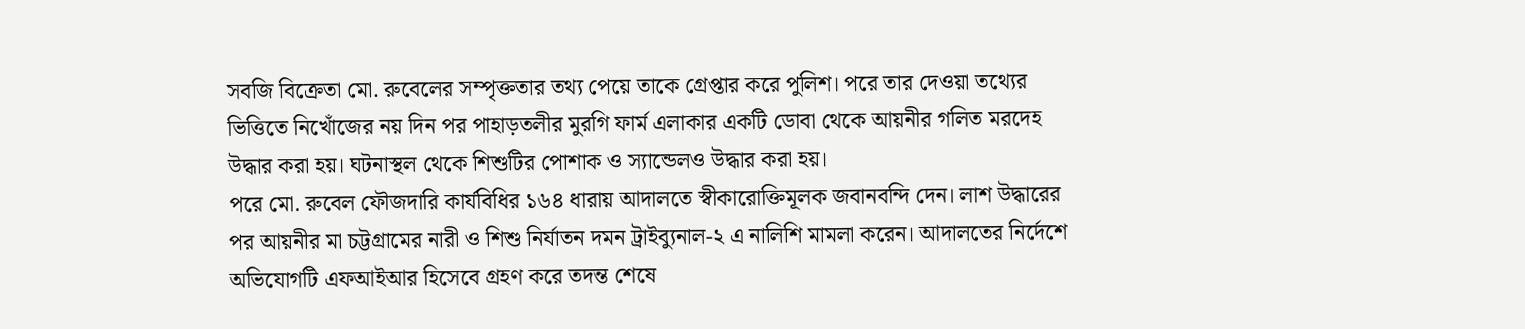সবজি বিক্রেতা মো. রুবেলের সম্পৃক্ততার তথ্য পেয়ে তাকে গ্রেপ্তার করে পুলিশ। পরে তার দেওয়া তথ্যের ভিত্তিতে নিখোঁজের নয় দিন পর পাহাড়তলীর মুরগি ফার্ম এলাকার একটি ডোবা থেকে আয়নীর গলিত মরদেহ উদ্ধার করা হয়। ঘটনাস্থল থেকে শিশুটির পোশাক ও স্যান্ডেলও উদ্ধার করা হয়।
পরে মো. রুবেল ফৌজদারি কার্যবিধির ১৬৪ ধারায় আদালতে স্বীকারোক্তিমূলক জবানবন্দি দেন। লাশ উদ্ধারের পর আয়নীর মা চট্টগ্রামের নারী ও শিশু নির্যাতন দমন ট্রাইব্যুনাল-২ এ নালিশি মামলা করেন। আদালতের নির্দেশে অভিযোগটি এফআইআর হিসেবে গ্রহণ করে তদন্ত শেষে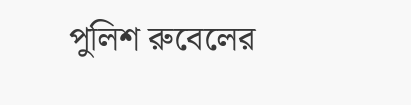পুলিশ রুবেলের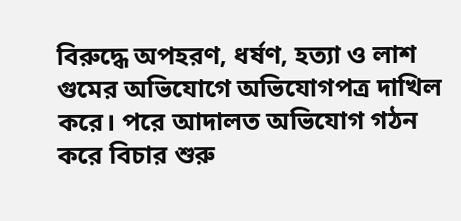বিরুদ্ধে অপহরণ, ধর্ষণ, হত্যা ও লাশ গুমের অভিযোগে অভিযোগপত্র দাখিল করে। পরে আদালত অভিযোগ গঠন করে বিচার শুরু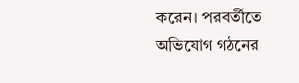করেন। পরবর্তীতে অভিযোগ গঠনের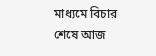মাধ্যমে বিচার শেষে আজ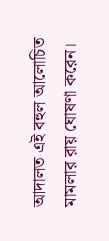আদালত এই বহুল আলোচিত মামলার রায় ঘোষণা করেন।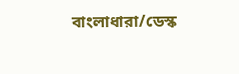বাংলাধারা/ডেস্ক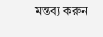মন্তব্য করুন